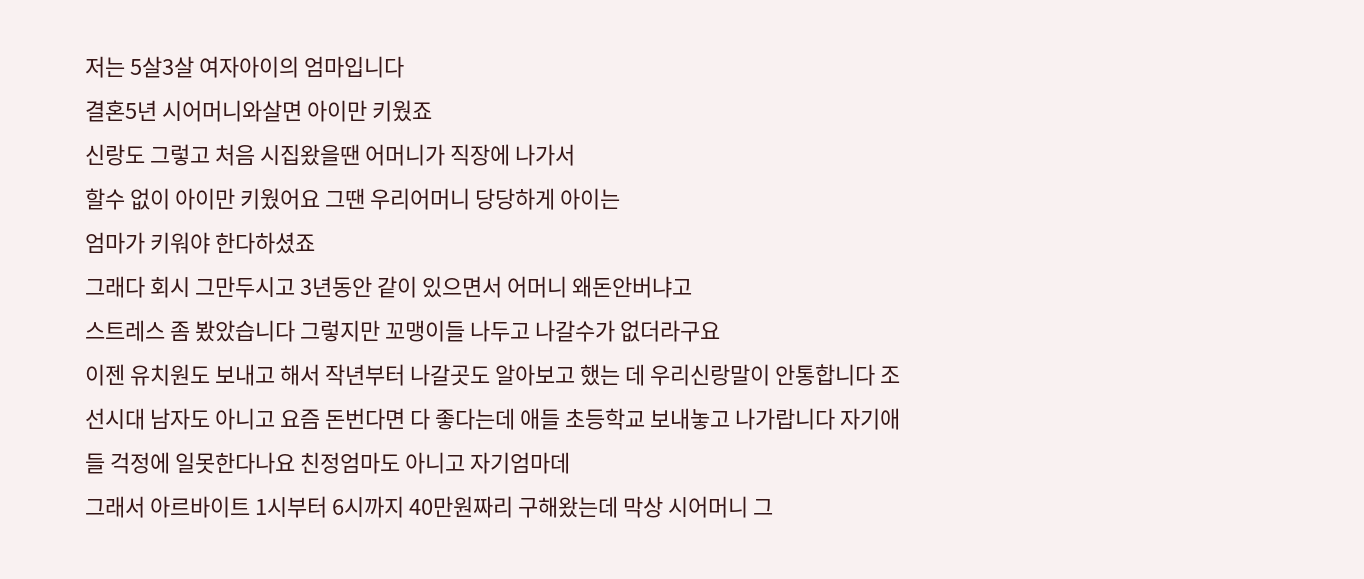저는 5살3살 여자아이의 엄마입니다
결혼5년 시어머니와살면 아이만 키웠죠
신랑도 그렇고 처음 시집왔을땐 어머니가 직장에 나가서
할수 없이 아이만 키웠어요 그땐 우리어머니 당당하게 아이는
엄마가 키워야 한다하셨죠
그래다 회시 그만두시고 3년동안 같이 있으면서 어머니 왜돈안버냐고
스트레스 좀 봤았습니다 그렇지만 꼬맹이들 나두고 나갈수가 없더라구요
이젠 유치원도 보내고 해서 작년부터 나갈곳도 알아보고 했는 데 우리신랑말이 안통합니다 조선시대 남자도 아니고 요즘 돈번다면 다 좋다는데 애들 초등학교 보내놓고 나가랍니다 자기애들 걱정에 일못한다나요 친정엄마도 아니고 자기엄마데
그래서 아르바이트 1시부터 6시까지 40만원짜리 구해왔는데 막상 시어머니 그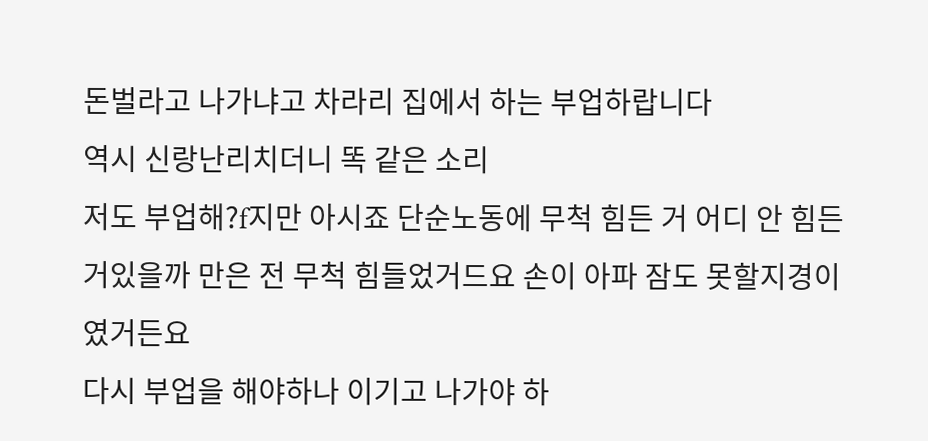돈벌라고 나가냐고 차라리 집에서 하는 부업하랍니다
역시 신랑난리치더니 똑 같은 소리
저도 부업해?f지만 아시죠 단순노동에 무척 힘든 거 어디 안 힘든거있을까 만은 전 무척 힘들었거드요 손이 아파 잠도 못할지경이였거든요
다시 부업을 해야하나 이기고 나가야 하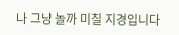나 그냥 놀까 미칠 지경입니다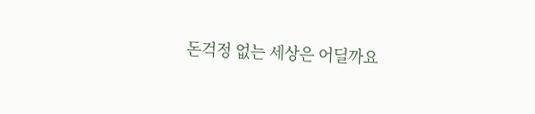돈걱정 없는 세상은 어딜까요